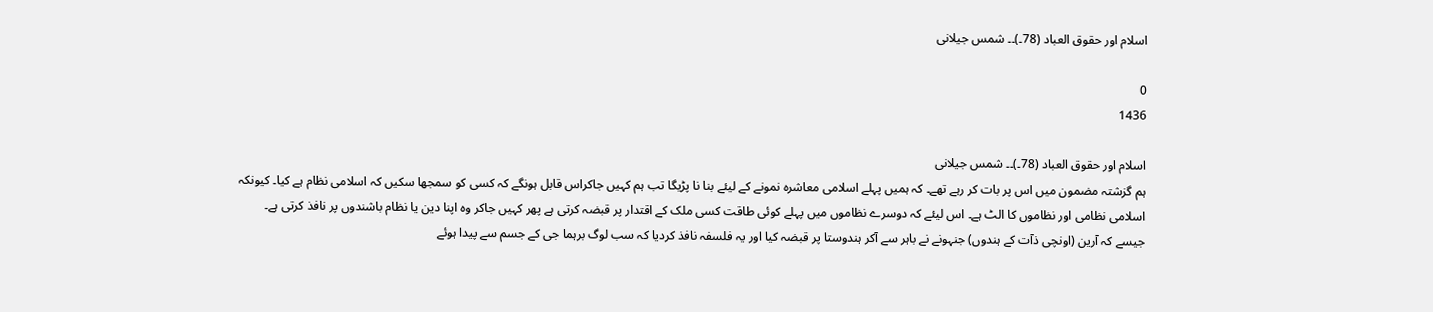اسلام اور حقوق العباد (78۔)۔۔ شمس جیلانی

0
1436

اسلام اور حقوق العباد (78۔)۔۔ شمس جیلانی
ہم گزشتہ مضمون میں اس پر بات کر رہے تھے۔ کہ ہمیں پہلے اسلامی معاشرہ نمونے کے لیئے بنا نا پڑیگا تب ہم کہیں جاکراس قابل ہونگے کہ کسی کو سمجھا سکیں کہ اسلامی نظام ہے کیا۔ کیونکہ اسلامی نظامی اور نظاموں کا الٹ ہے۔ اس لیئے کہ دوسرے نظاموں میں پہلے کوئی طاقت کسی ملک کے اقتدار پر قبضہ کرتی ہے پھر کہیں جاکر وہ اپنا دین یا نظام باشندوں پر نافذ کرتی ہے۔ جیسے کہ آرین (اونچی ذآت کے ہندوں) جنہونے نے باہر سے آکر ہندوستا پر قبضہ کیا اور یہ فلسفہ نافذ کردیا کہ سب لوگ برہما جی کے جسم سے پیدا ہوئے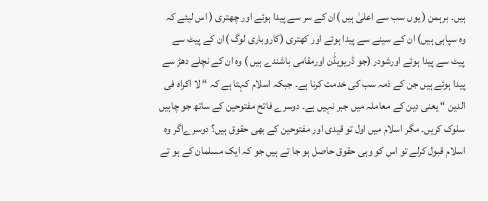ہیں۔ برہمن ( یوں سب سے اعلیٰ ہیں )ان کے سر سے پیدا ہوئے اور چھتری ( اس لیئے کہ وہ سپاہی ہیں) ان کے سینے سے پیدا ہوئے اور کھتری (کاروباری لوگ )ان کے پیٹ سے پیٹ سے پیدا ہوئے اورشودر (جو ڈریویڈٰن اورمقامی باشندے ہیں ) وہ ان کے نچلے دھڑ سے پیدا ہوئے ہیں جن کے ذمہ سب کی خدمت کرنا ہے۔ جبکہ اسلام کہتا ہے کہ “ لا اکراہ فی الدین “ یعنی دین کے معاملہ میں جبر نہیں ہے۔ دوسرے فاتح مفتوحین کے ساتھ جو چاہیں سلوک کریں۔ مگر اسلام میں اول تو قیدی اور مفتوحین کے بھی حقوق ہیں؟ دوسرےاگر وہ اسلام قبول کرلے تو اس کو وہی حقوق حاصل ہو جا تے ہیں جو کہ ایک مسلمان کے ہو تے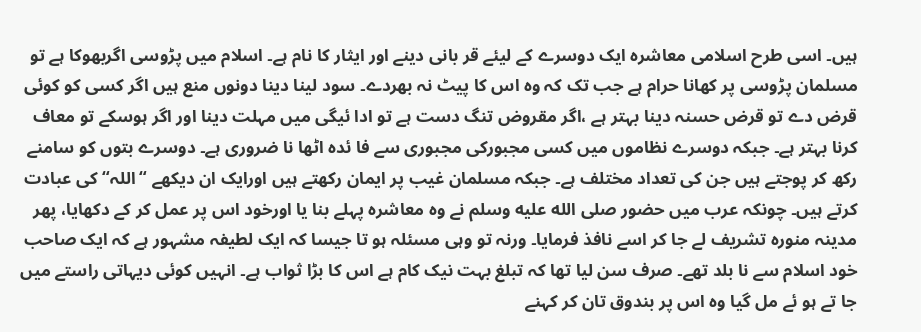ہیں۔ اسی طرح اسلامی معاشرہ ایک دوسرے کے لیئے قر بانی دینے اور ایثار کا نام ہے۔ اسلام میں پڑوسی اگربھوکا ہے تو مسلمان پڑوسی پر کھانا حرام ہے جب تک کہ وہ اس کا پیٹ نہ بھردے۔ سود لینا دینا دونوں منع ہیں اگر کسی کو کوئی قرض دے تو قرض حسنہ دینا بہتر ہے ،اگر مقروض تنگ دست ہے تو ادا ئیگی میں مہلت دینا اور اگر ہوسکے تو معاف کرنا بہتر ہے۔ جبکہ دوسرے نظاموں میں کسی مجبورکی مجبوری سے فا ئدہ اٹھا نا ضروری ہے۔ دوسرے بتوں کو سامنے رکھ کر پوجتے ہیں جن کی تعداد مختلف ہے۔ جبکہ مسلمان غیب پر ایمان رکھتے ہیں اورایک ان دیکھے “اللہ“ کی عبادت کرتے ہیں۔ چونکہ عرب میں حضور صلى الله عليه وسلم نے وہ معاشرہ پہلے بنا یا اورخود اس پر عمل کر کے دکھایا، پھر مدینہ منورہ تشریف لے جا کر اسے نافذ فرمایا۔ ورنہ تو وہی مسئلہ ہو تا جیسا کہ ایک لطیفہ مشہور ہے کہ ایک صاحب خود اسلام سے نا بلد تھے۔ صرف سن لیا تھا کہ تبلغ بہت نیک کام ہے اس کا بڑا ثواب ہے۔ انہیں کوئی دیہاتی راستے میں جا تے ہو ئے مل گیا وہ اس پر بندوق تان کر کہنے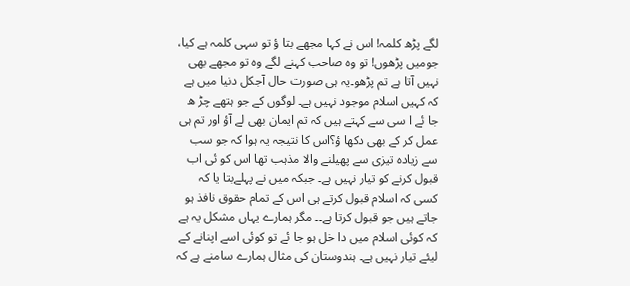لگے پڑھ کلمہ! اس نے کہا مجھے بتا ؤ تو سہی کلمہ ہے کیا، جومیں پڑھوں! تو وہ صاحب کہنے لگے وہ تو مجھے بھی نہیں آتا ہے تم پڑھو۔یہ ہی صورت حال آجکل دنیا میں ہے کہ کہیں اسلام موجود نہیں ہے۔ لوگوں کے جو ہتھے چڑ ھ جا ئے ا سی سے کہتے ہیں کہ تم ایمان بھی لے آؤ اور تم ہی عمل کر کے بھی دکھا ؤ؟اس کا نتیجہ یہ ہوا کہ جو سب سے زیادہ تیزی سے پھیلنے والا مذہب تھا اس کو ئی اب قبول کرنے کو تیار نہیں ہے۔ جبکہ میں نے پہلےبتا یا کہ کسی کہ اسلام قبول کرتے ہی اس کے تمام حقوق نافذ ہو جاتے ہیں جو قبول کرتا ہے۔۔ مگر ہمارے یہاں مشکل یہ ہے کہ کوئی اسلام میں دا خل ہو جا ئے تو کوئی اسے اپنانے کے لیئے تیار نہیں ہے۔ ہندوستان کی مثال ہمارے سامنے ہے کہ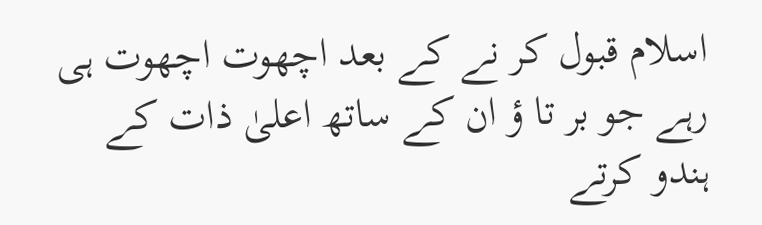اسلام قبول کر نے کے بعد اچھوت اچھوت ہی رہے جو بر تا ؤ ان کے ساتھ اعلیٰ ذات کے ہندو کرتے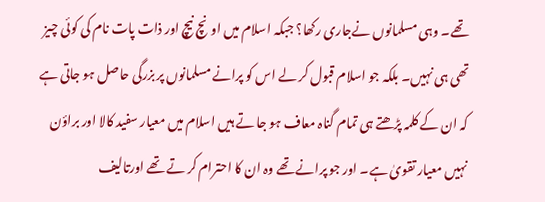تھے۔ وہی مسلمانوں نےجاری رکھا؟ جبکہ اسلام میں اونچ نیچ اور ذات پات نام کی کوئی چیز تھی ہی نہیں۔ بلکہ جو اسلام قبول کر لے اس کو پرانے مسلمانوں پر بزرگی حاصل ہو جاتی ہے کہ ان کے کلمہ پڑھتے ہی تمام گناہ معاف ہو جا تے ہیں اسلام میں معیار سفید کالا اور براؤن نہیں معیار تقویٰ ہے۔ اور جو پرانے تھے وہ ان کا احترام کر تے تھے اورتالیف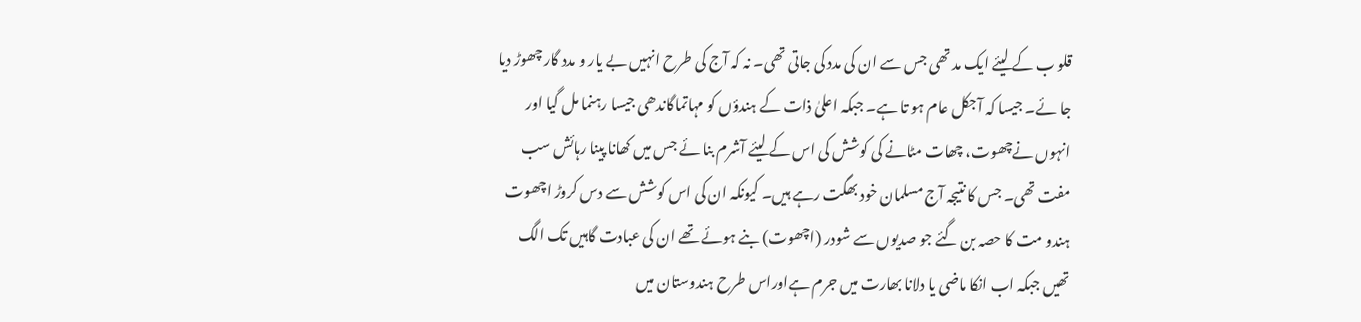قلو ب کے لیئے ایک مد تھی جس سے ان کی مدد کی جاتی تھی۔ نہ کہ آج کی طرح انہیں بے یار و مدد گار چھوڑ دیا جا ئے۔ جیسا کہ آجکل عام ہو تا ہے۔ جبکہ اعلیٰ ذات کے ہندؤں کو مہاتماگاندھی جیسا رہنما مل گیا اور انہوں نےچھوت، چھات مٹانے کی کوشش کی اس کے لیئے آشرم بنا ئے جس میں کھانا پینا رہائش سب مفت تھی۔ جس کا نتیجہ آج مسلمان خود بھگت رہے ہیں۔ کیونکہ ان کی اس کوشش سے دس کروڑ اچھوت ہندو مت کا حصہ بن گئے جو صدیوں سے شودر (اچھوت) بنے ہوئے تھے ان کی عبادت گاہیں تک الگ تھیں جبکہ اب انکا ماضی یا دلانا بھارت میں جرم ہےاوراس طرح ہندوستان میں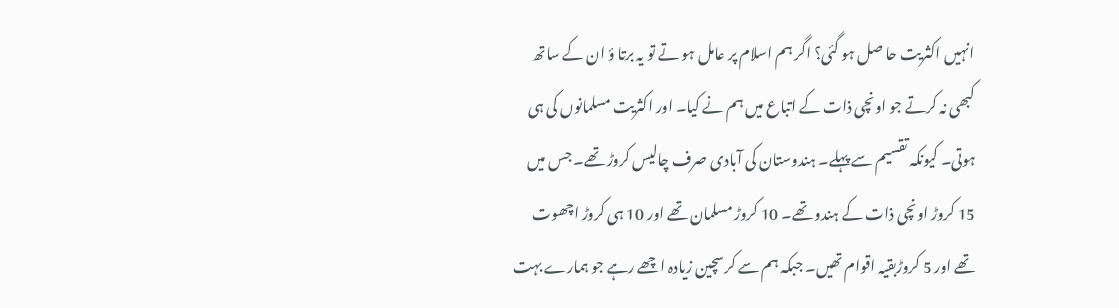انہیں اکثریت حا صل ہو گئی؟ اگر ہم اسلام پر عامل ہو تے تو یہ برتا ؤ ان کے ساتھ کبھی نہ کرتے جو اونچی ذات کے اتباع میں ہم نے کیا۔ اور اکثریت مسلمانوں کی ہی ہوتی۔ کیونکہ تقسیم سے پہلے۔ ہندوستان کی آبادی صرف چالیس کروڑ تھے۔ جس میں 15 کروڑ اونچی ذات کے ہندو تھے۔ 10 کروڑ مسلمان تھے اور 10 ہی کروڑ اچھوت تھے اور 5 کروڑبقیہ اقوام تھیں۔ جبکہ ہم سے کرسچین زیادہ اچھے رہے جو ہمارے بہت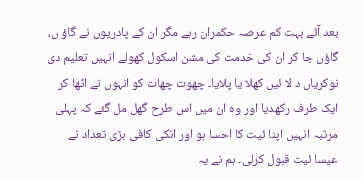بعد آئے بہت کم عرصہ حکمران رہے مگر ان کے پادریوں نے گاؤ ں، گاؤں جا کر ان کی خدمت کی مشن اسکول کھولے انہیں تعلیم دی نوکریاں د لا ئیں کھلا یا پلایا۔ چھوت چھات کو انہوں نے اٹھا کر ایک طرف رکھدیا اور وہ ان میں اس طرح گھل مل گئے کہ پہلی مرتبہ انہیں اپنا ئیت کا احسا ہو اور انکی کافی بڑی تعداد نے عیسا ئیت قبول کرلی۔ ہم نے یہ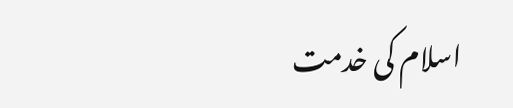اسلام کی خدمت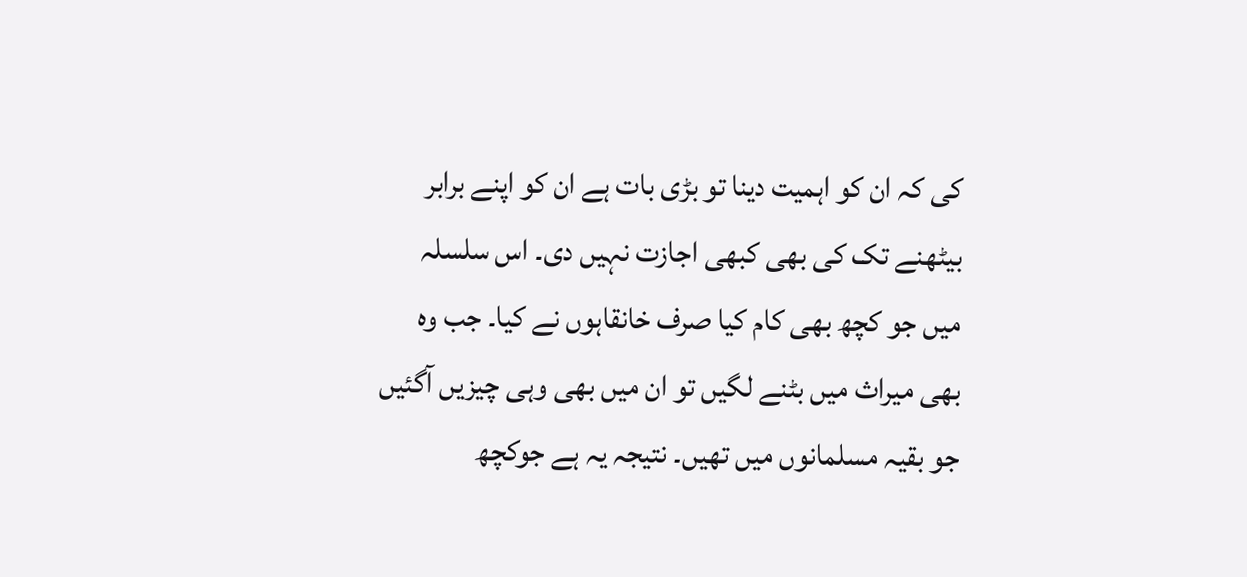کی کہ ان کو اہمیت دینا تو بڑی بات ہے ان کو اپنے برابر بیٹھنے تک کی بھی کبھی اجازت نہیں دی۔ اس سلسلہ میں جو کچھ بھی کام کیا صرف خانقاہوں نے کیا۔ جب وہ بھی میراث میں بٹنے لگیں تو ان میں بھی وہی چیزیں آگئیں جو بقیہ مسلمانوں میں تھیں۔ نتیجہ یہ ہے جوکچھ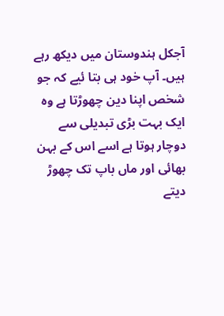آجکل ہندوستان میں دیکھ رہے ہیں۔ آپ خود ہی بتا ئیے کہ جو شخص اپنا دین چھوڑتا ہے وہ ایک بہت بڑی تبدیلی سے دوچار ہوتا ہے اسے اس کے بہن بھائی اور ماں باپ تک چھوڑ دیتے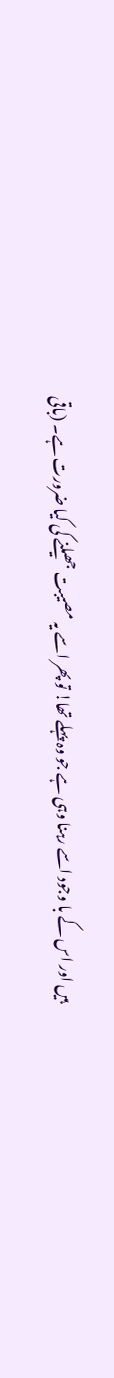ہیں اور اس کے با وجود اسے رہنا وہی ہے جو وہ پہلے تھا! تو پھر اسے یہ مصیبت جھیلنے کی کیا ضرورت ہے۔ (باقی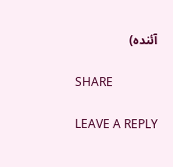آئندہ)

SHARE

LEAVE A REPLY